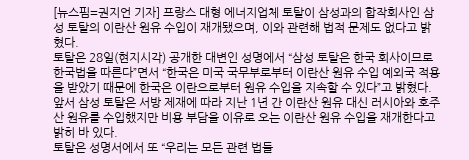[뉴스핌=권지언 기자] 프랑스 대형 에너지업체 토탈이 삼성과의 합작회사인 삼성 토탈의 이란산 원유 수입이 재개됐으며, 이와 관련해 법적 문제도 없다고 밝혔다.
토탈은 28일(현지시각) 공개한 대변인 성명에서 “삼성 토탈은 한국 회사이므로 한국법을 따른다”면서 “한국은 미국 국무부로부터 이란산 원유 수입 예외국 적용을 받았기 때문에 한국은 이란으로부터 원유 수입을 지속할 수 있다”고 밝혔다.
앞서 삼성 토탈은 서방 제재에 따라 지난 1년 간 이란산 원유 대신 러시아와 호주산 원유를 수입했지만 비용 부담을 이유로 오는 이란산 원유 수입을 재개한다고 밝히 바 있다.
토탈은 성명서에서 또 “우리는 모든 관련 법들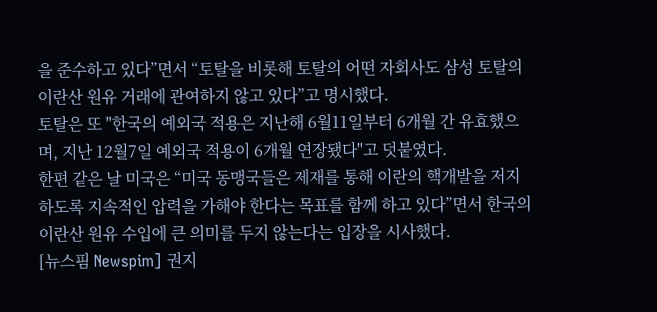을 준수하고 있다”면서 “토탈을 비롯해 토탈의 어떤 자회사도 삼성 토탈의 이란산 원유 거래에 관여하지 않고 있다”고 명시했다.
토탈은 또 "한국의 예외국 적용은 지난해 6월11일부터 6개월 간 유효했으며, 지난 12월7일 예외국 적용이 6개월 연장됐다"고 덧붙였다.
한편 같은 날 미국은 “미국 동맹국들은 제재를 통해 이란의 핵개발을 저지하도록 지속적인 압력을 가해야 한다는 목표를 함께 하고 있다”면서 한국의 이란산 원유 수입에 큰 의미를 두지 않는다는 입장을 시사했다.
[뉴스핌 Newspim] 권지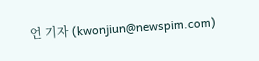언 기자 (kwonjiun@newspim.com)